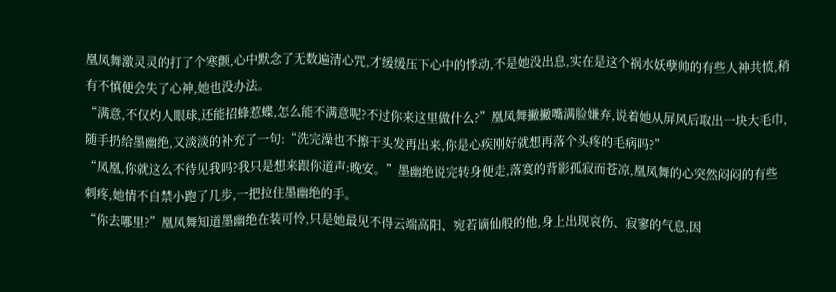凰凤舞激灵灵的打了个寒颤,心中默念了无数遍清心咒,才缓缓压下心中的悸动,不是她没出息,实在是这个祸水妖孽帅的有些人神共愤,稍有不慎便会失了心神,她也没办法。
“满意,不仅灼人眼球,还能招蜂惹蝶,怎么能不满意呢?不过你来这里做什么?”凰凤舞撇撇嘴满脸嫌弃,说着她从屏风后取出一块大毛巾,随手扔给墨幽绝,又淡淡的补充了一句:“洗完澡也不擦干头发再出来,你是心疾刚好就想再落个头疼的毛病吗?”
“凤凰,你就这么不待见我吗?我只是想来跟你道声:晚安。”墨幽绝说完转身便走,落寞的背影孤寂而苍凉,凰凤舞的心突然闷闷的有些刺疼,她情不自禁小跑了几步,一把拉住墨幽绝的手。
“你去哪里?”凰凤舞知道墨幽绝在装可怜,只是她最见不得云端高阳、宛若谪仙般的他,身上出现哀伤、寂寥的气息,因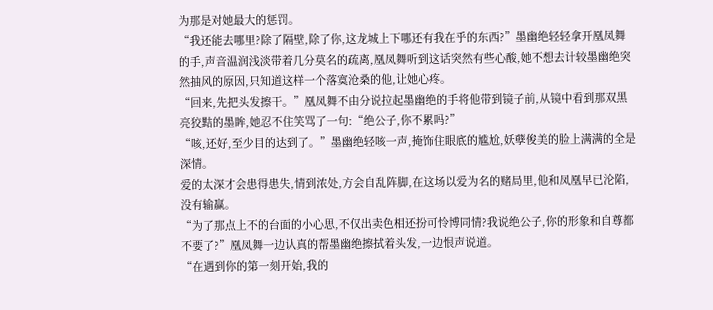为那是对她最大的惩罚。
“我还能去哪里?除了隔壁,除了你,这龙城上下哪还有我在乎的东西?”墨幽绝轻轻拿开凰凤舞的手,声音温润浅淡带着几分莫名的疏离,凰凤舞听到这话突然有些心酸,她不想去计较墨幽绝突然抽风的原因,只知道这样一个落寞沧桑的他,让她心疼。
“回来,先把头发擦干。”凰凤舞不由分说拉起墨幽绝的手将他带到镜子前,从镜中看到那双黑亮狡黠的墨眸,她忍不住笑骂了一句:“绝公子,你不累吗?”
“咳,还好,至少目的达到了。”墨幽绝轻咳一声,掩饰住眼底的尴尬,妖孽俊美的脸上满满的全是深情。
爱的太深才会患得患失,情到浓处,方会自乱阵脚,在这场以爱为名的赌局里,他和凤凰早已沦陷,没有输赢。
“为了那点上不的台面的小心思,不仅出卖色相还扮可怜博同情?我说绝公子,你的形象和自尊都不要了?”凰凤舞一边认真的帮墨幽绝擦拭着头发,一边恨声说道。
“在遇到你的第一刻开始,我的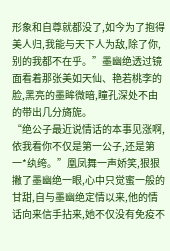形象和自尊就都没了,如今为了抱得美人归,我能与天下人为敌,除了你,别的我都不在乎。”墨幽绝透过镜面看着那张美如天仙、艳若桃李的脸,黑亮的墨眸微暗,瞳孔深处不由的带出几分旖旎。
“绝公子最近说情话的本事见涨啊,依我看你不仅是第一公子,还是第一*纨绔。”凰凤舞一声娇笑,狠狠撇了墨幽绝一眼,心中只觉蜜一般的甘甜,自与墨幽绝定情以来,他的情话向来信手拈来,她不仅没有免疫不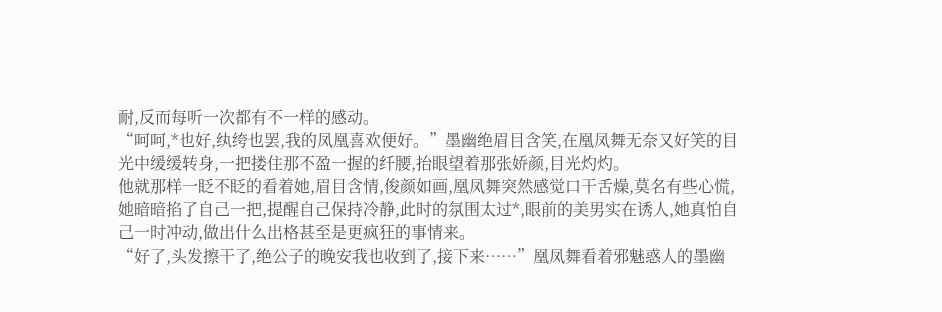耐,反而每听一次都有不一样的感动。
“呵呵,*也好,纨绔也罢,我的凤凰喜欢便好。”墨幽绝眉目含笑,在凰凤舞无奈又好笑的目光中缓缓转身,一把搂住那不盈一握的纤腰,抬眼望着那张娇颜,目光灼灼。
他就那样一眨不眨的看着她,眉目含情,俊颜如画,凰凤舞突然感觉口干舌燥,莫名有些心慌,她暗暗掐了自己一把,提醒自己保持冷静,此时的氛围太过*,眼前的美男实在诱人,她真怕自己一时冲动,做出什么出格甚至是更疯狂的事情来。
“好了,头发擦干了,绝公子的晚安我也收到了,接下来……”凰凤舞看着邪魅惑人的墨幽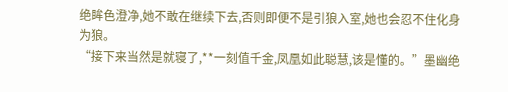绝眸色澄净,她不敢在继续下去,否则即便不是引狼入室,她也会忍不住化身为狼。
“接下来当然是就寝了,**一刻值千金,凤凰如此聪慧,该是懂的。”墨幽绝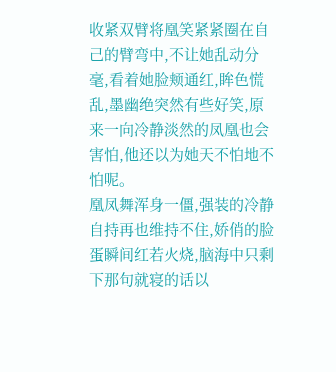收紧双臂将凰笑紧紧圈在自己的臂弯中,不让她乱动分毫,看着她脸颊通红,眸色慌乱,墨幽绝突然有些好笑,原来一向冷静淡然的凤凰也会害怕,他还以为她天不怕地不怕呢。
凰凤舞浑身一僵,强装的冷静自持再也维持不住,娇俏的脸蛋瞬间红若火烧,脑海中只剩下那句就寝的话以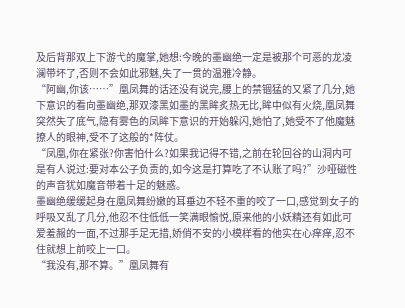及后背那双上下游弋的魔掌,她想:今晚的墨幽绝一定是被那个可恶的龙凌澜带坏了,否则不会如此邪魅,失了一贯的温雅冷静。
“阿幽,你该……”凰凤舞的话还没有说完,腰上的禁锢猛的又紧了几分,她下意识的看向墨幽绝,那双漆黑如墨的黑眸炙热无比,眸中似有火烧,凰凤舞突然失了底气,隐有雾色的凤眸下意识的开始躲闪,她怕了,她受不了他魔魅撩人的眼神,受不了这般的*阵仗。
“凤凰,你在紧张?你害怕什么?如果我记得不错,之前在轮回谷的山洞内可是有人说过:要对本公子负责的,如今这是打算吃了不认账了吗?”沙哑磁性的声音犹如魔音带着十足的魅惑。
墨幽绝缓缓起身在凰凤舞纷嫩的耳垂边不轻不重的咬了一口,感觉到女子的呼吸又乱了几分,他忍不住低低一笑满眼愉悦,原来他的小妖精还有如此可爱羞赧的一面,不过那手足无措,娇俏不安的小模样看的他实在心痒痒,忍不住就想上前咬上一口。
“我没有,那不算。”凰凤舞有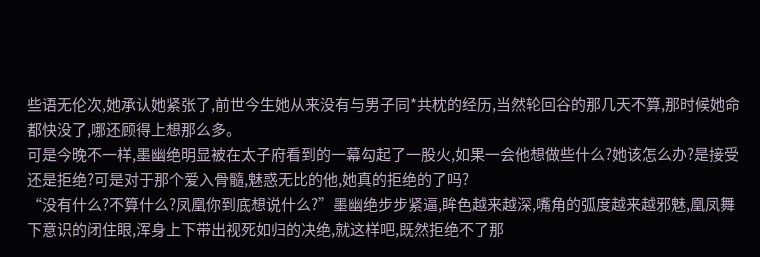些语无伦次,她承认她紧张了,前世今生她从来没有与男子同*共枕的经历,当然轮回谷的那几天不算,那时候她命都快没了,哪还顾得上想那么多。
可是今晚不一样,墨幽绝明显被在太子府看到的一幕勾起了一股火,如果一会他想做些什么?她该怎么办?是接受还是拒绝?可是对于那个爱入骨髓,魅惑无比的他,她真的拒绝的了吗?
“没有什么?不算什么?凤凰你到底想说什么?”墨幽绝步步紧逼,眸色越来越深,嘴角的弧度越来越邪魅,凰凤舞下意识的闭住眼,浑身上下带出视死如归的决绝,就这样吧,既然拒绝不了那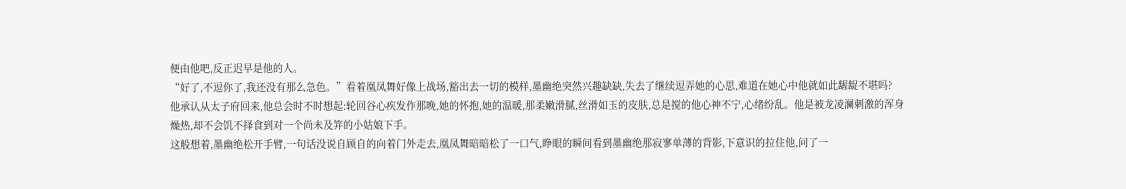便由他吧,反正迟早是他的人。
“好了,不逗你了,我还没有那么急色。”看着凰凤舞好像上战场,豁出去一切的模样,墨幽绝突然兴趣缺缺,失去了继续逗弄她的心思,难道在她心中他就如此龌龊不堪吗?
他承认从太子府回来,他总会时不时想起:轮回谷心疾发作那晚,她的怀抱,她的温暖,那柔嫩滑腻,丝滑如玉的皮肤,总是搅的他心神不宁,心绪纷乱。他是被龙凌澜刺激的浑身燥热,却不会饥不择食到对一个尚未及笄的小姑娘下手。
这般想着,墨幽绝松开手臂,一句话没说自顾自的向着门外走去,凰凤舞暗暗松了一口气,睁眼的瞬间看到墨幽绝那寂寥单薄的背影,下意识的拉住他,问了一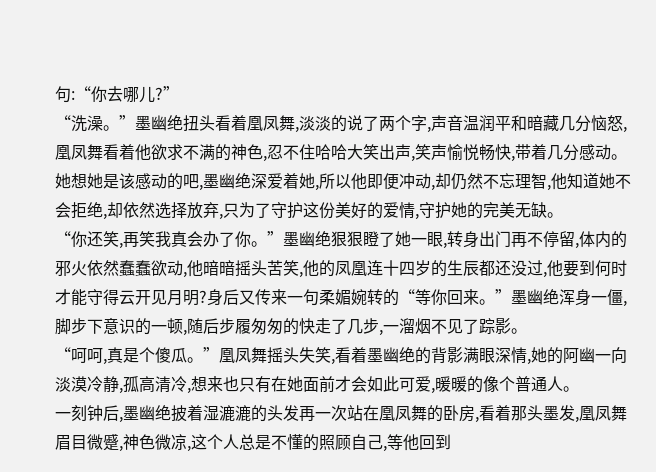句:“你去哪儿?”
“洗澡。”墨幽绝扭头看着凰凤舞,淡淡的说了两个字,声音温润平和暗藏几分恼怒,凰凤舞看着他欲求不满的神色,忍不住哈哈大笑出声,笑声愉悦畅快,带着几分感动。
她想她是该感动的吧,墨幽绝深爱着她,所以他即便冲动,却仍然不忘理智,他知道她不会拒绝,却依然选择放弃,只为了守护这份美好的爱情,守护她的完美无缺。
“你还笑,再笑我真会办了你。”墨幽绝狠狠瞪了她一眼,转身出门再不停留,体内的邪火依然蠢蠢欲动,他暗暗摇头苦笑,他的凤凰连十四岁的生辰都还没过,他要到何时才能守得云开见月明?身后又传来一句柔媚婉转的“等你回来。”墨幽绝浑身一僵,脚步下意识的一顿,随后步履匆匆的快走了几步,一溜烟不见了踪影。
“呵呵,真是个傻瓜。”凰凤舞摇头失笑,看着墨幽绝的背影满眼深情,她的阿幽一向淡漠冷静,孤高清冷,想来也只有在她面前才会如此可爱,暖暖的像个普通人。
一刻钟后,墨幽绝披着湿漉漉的头发再一次站在凰凤舞的卧房,看着那头墨发,凰凤舞眉目微蹙,神色微凉,这个人总是不懂的照顾自己,等他回到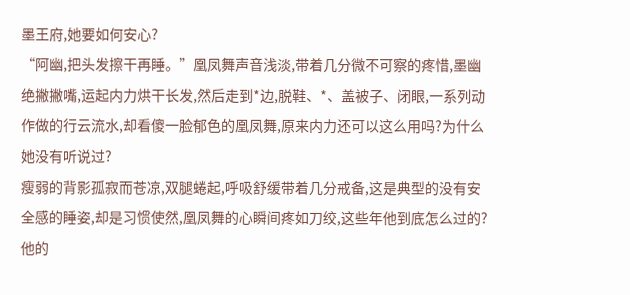墨王府,她要如何安心?
“阿幽,把头发擦干再睡。”凰凤舞声音浅淡,带着几分微不可察的疼惜,墨幽绝撇撇嘴,运起内力烘干长发,然后走到*边,脱鞋、*、盖被子、闭眼,一系列动作做的行云流水,却看傻一脸郁色的凰凤舞,原来内力还可以这么用吗?为什么她没有听说过?
瘦弱的背影孤寂而苍凉,双腿蜷起,呼吸舒缓带着几分戒备,这是典型的没有安全感的睡姿,却是习惯使然,凰凤舞的心瞬间疼如刀绞,这些年他到底怎么过的?他的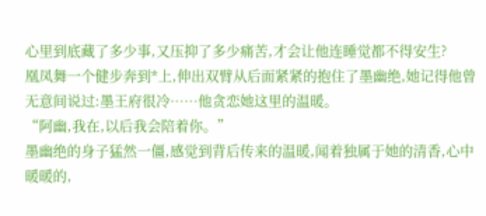心里到底藏了多少事,又压抑了多少痛苦,才会让他连睡觉都不得安生?
凰凤舞一个健步奔到*上,伸出双臂从后面紧紧的抱住了墨幽绝,她记得他曾无意间说过:墨王府很冷……他贪恋她这里的温暖。
“阿幽,我在,以后我会陪着你。”
墨幽绝的身子猛然一僵,感觉到背后传来的温暖,闻着独属于她的清香,心中暖暖的,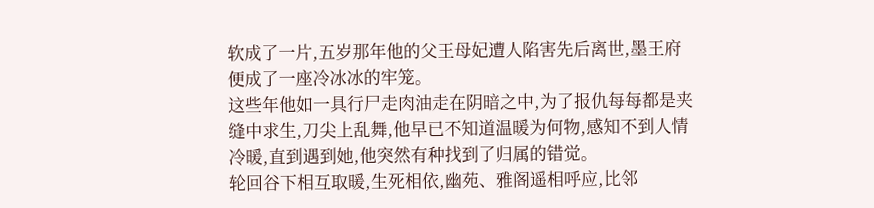软成了一片,五岁那年他的父王母妃遭人陷害先后离世,墨王府便成了一座冷冰冰的牢笼。
这些年他如一具行尸走肉油走在阴暗之中,为了报仇每每都是夹缝中求生,刀尖上乱舞,他早已不知道温暖为何物,感知不到人情冷暖,直到遇到她,他突然有种找到了归属的错觉。
轮回谷下相互取暖,生死相依,幽苑、雅阁遥相呼应,比邻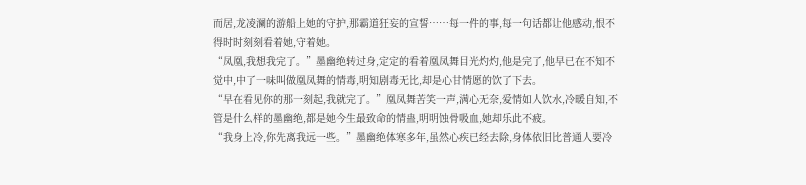而居,龙凌澜的游船上她的守护,那霸道狂妄的宣誓……每一件的事,每一句话都让他感动,恨不得时时刻刻看着她,守着她。
“凤凰,我想我完了。”墨幽绝转过身,定定的看着凰凤舞目光灼灼,他是完了,他早已在不知不觉中,中了一味叫做凰凤舞的情毒,明知剧毒无比,却是心甘情愿的饮了下去。
“早在看见你的那一刻起,我就完了。”凰凤舞苦笑一声,满心无奈,爱情如人饮水,冷暖自知,不管是什么样的墨幽绝,都是她今生最致命的情蛊,明明蚀骨吸血,她却乐此不疲。
“我身上冷,你先离我远一些。”墨幽绝体寒多年,虽然心疾已经去除,身体依旧比普通人要冷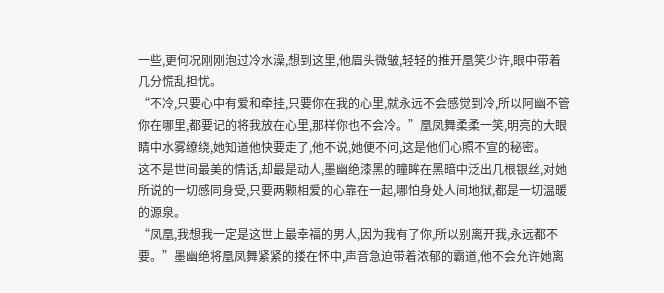一些,更何况刚刚泡过冷水澡,想到这里,他眉头微皱,轻轻的推开凰笑少许,眼中带着几分慌乱担忧。
“不冷,只要心中有爱和牵挂,只要你在我的心里,就永远不会感觉到冷,所以阿幽不管你在哪里,都要记的将我放在心里,那样你也不会冷。”凰凤舞柔柔一笑,明亮的大眼睛中水雾缭绕,她知道他快要走了,他不说,她便不问,这是他们心照不宣的秘密。
这不是世间最美的情话,却最是动人,墨幽绝漆黑的瞳眸在黑暗中泛出几根银丝,对她所说的一切感同身受,只要两颗相爱的心靠在一起,哪怕身处人间地狱,都是一切温暖的源泉。
“凤凰,我想我一定是这世上最幸福的男人,因为我有了你,所以别离开我,永远都不要。”墨幽绝将凰凤舞紧紧的搂在怀中,声音急迫带着浓郁的霸道,他不会允许她离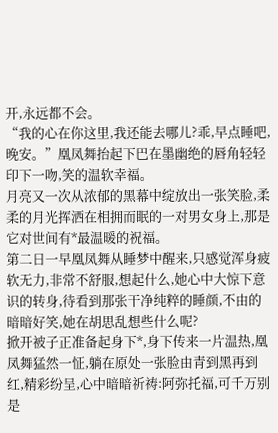开,永远都不会。
“我的心在你这里,我还能去哪儿?乖,早点睡吧,晚安。”凰凤舞抬起下巴在墨幽绝的唇角轻轻印下一吻,笑的温软幸福。
月亮又一次从浓郁的黑幕中绽放出一张笑脸,柔柔的月光挥洒在相拥而眠的一对男女身上,那是它对世间有*最温暖的祝福。
第二日一早凰凤舞从睡梦中醒来,只感觉浑身疲软无力,非常不舒服,想起什么,她心中大惊下意识的转身,待看到那张干净纯粹的睡颜,不由的暗暗好笑,她在胡思乱想些什么呢?
掀开被子正准备起身下*,身下传来一片温热,凰凤舞猛然一怔,躺在原处一张脸由青到黑再到红,精彩纷呈,心中暗暗祈祷:阿弥托福,可千万别是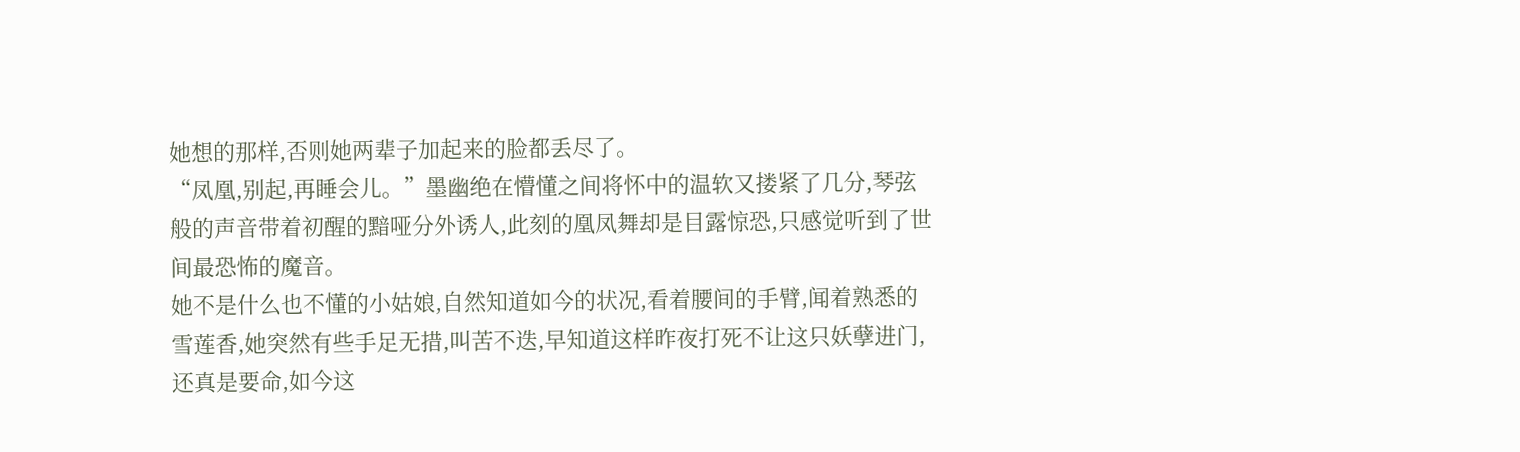她想的那样,否则她两辈子加起来的脸都丢尽了。
“凤凰,别起,再睡会儿。”墨幽绝在懵懂之间将怀中的温软又搂紧了几分,琴弦般的声音带着初醒的黯哑分外诱人,此刻的凰凤舞却是目露惊恐,只感觉听到了世间最恐怖的魔音。
她不是什么也不懂的小姑娘,自然知道如今的状况,看着腰间的手臂,闻着熟悉的雪莲香,她突然有些手足无措,叫苦不迭,早知道这样昨夜打死不让这只妖孽进门,还真是要命,如今这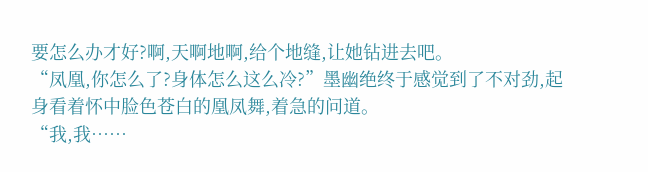要怎么办才好?啊,天啊地啊,给个地缝,让她钻进去吧。
“凤凰,你怎么了?身体怎么这么冷?”墨幽绝终于感觉到了不对劲,起身看着怀中脸色苍白的凰凤舞,着急的问道。
“我,我……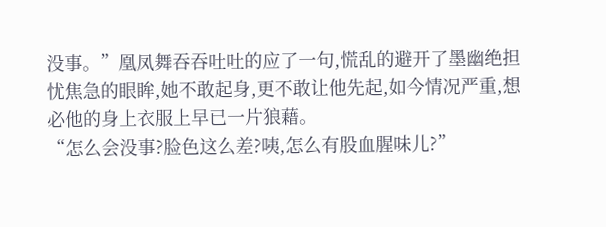没事。”凰凤舞吞吞吐吐的应了一句,慌乱的避开了墨幽绝担忧焦急的眼眸,她不敢起身,更不敢让他先起,如今情况严重,想必他的身上衣服上早已一片狼藉。
“怎么会没事?脸色这么差?咦,怎么有股血腥味儿?”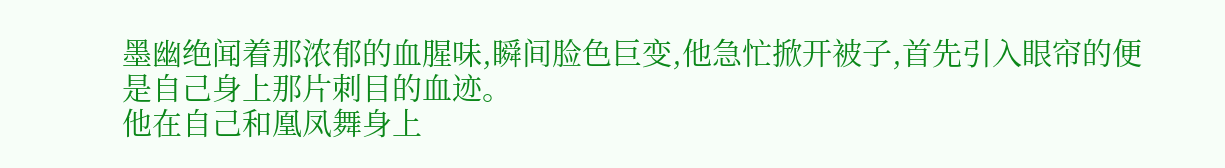墨幽绝闻着那浓郁的血腥味,瞬间脸色巨变,他急忙掀开被子,首先引入眼帘的便是自己身上那片刺目的血迹。
他在自己和凰凤舞身上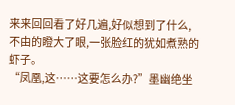来来回回看了好几遍,好似想到了什么,不由的瞪大了眼,一张脸红的犹如煮熟的虾子。
“凤凰,这……这要怎么办?”墨幽绝坐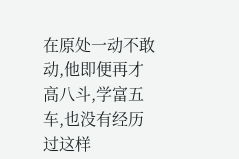在原处一动不敢动,他即便再才高八斗,学富五车,也没有经历过这样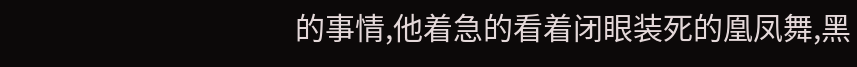的事情,他着急的看着闭眼装死的凰凤舞,黑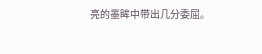亮的墨眸中带出几分委屈。